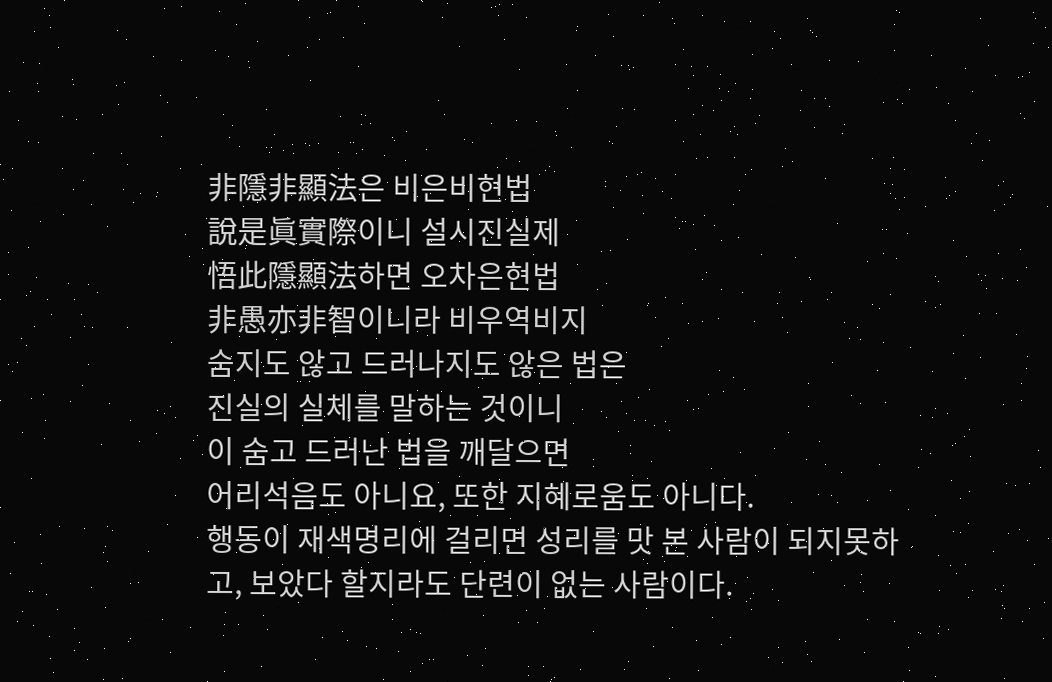非隱非顯法은 비은비현법
說是眞實際이니 설시진실제
悟此隱顯法하면 오차은현법
非愚亦非智이니라 비우역비지
숨지도 않고 드러나지도 않은 법은
진실의 실체를 말하는 것이니
이 숨고 드러난 법을 깨달으면
어리석음도 아니요, 또한 지혜로움도 아니다.
행동이 재색명리에 걸리면 성리를 맛 본 사람이 되지못하고, 보았다 할지라도 단련이 없는 사람이다.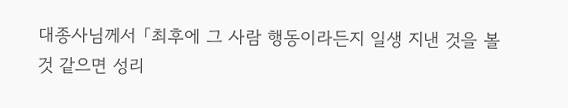대종사님께서 「최후에 그 사람 행동이라든지 일생 지낸 것을 볼 것 같으면 성리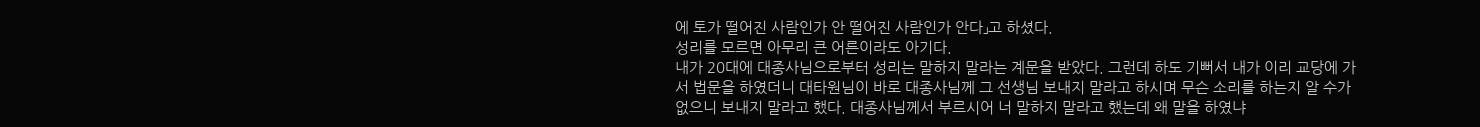에 토가 떨어진 사람인가 안 떨어진 사람인가 안다」고 하셨다.
성리를 모르면 아무리 큰 어른이라도 아기다.
내가 20대에 대종사님으로부터 성리는 말하지 말라는 계문을 받았다. 그런데 하도 기뻐서 내가 이리 교당에 가서 법문을 하였더니 대타원님이 바로 대종사님께 그 선생님 보내지 말라고 하시며 무슨 소리를 하는지 알 수가 없으니 보내지 말라고 했다. 대종사님께서 부르시어 너 말하지 말라고 했는데 왜 말을 하였냐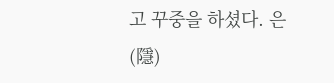고 꾸중을 하셨다. 은(隱)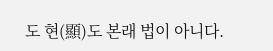도 현(顯)도 본래 법이 아니다.